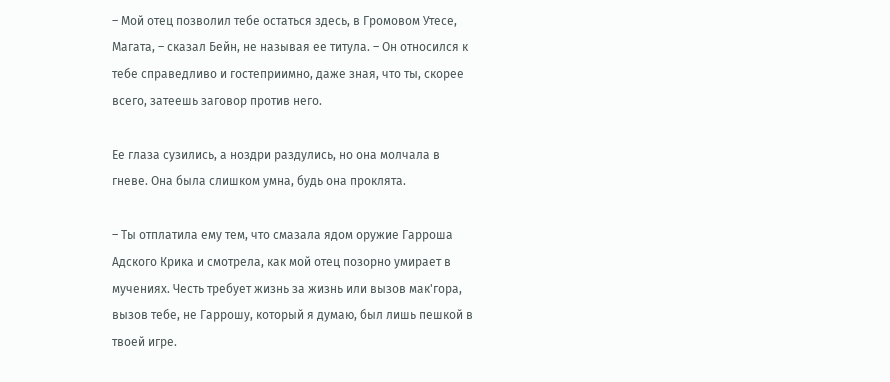– Мой отец позволил тебе остаться здесь, в Громовом Утесе, Магата, – сказал Бейн, не называя ее титула. – Он относился к тебе справедливо и гостеприимно, даже зная, что ты, скорее всего, затеешь заговор против него.

Ее глаза сузились, а ноздри раздулись, но она молчала в гневе. Она была слишком умна, будь она проклята.

– Ты отплатила ему тем, что смазала ядом оружие Гарроша Адского Крика и смотрела, как мой отец позорно умирает в мучениях. Честь требует жизнь за жизнь или вызов мак'гора, вызов тебе, не Гаррошу, который я думаю, был лишь пешкой в твоей игре.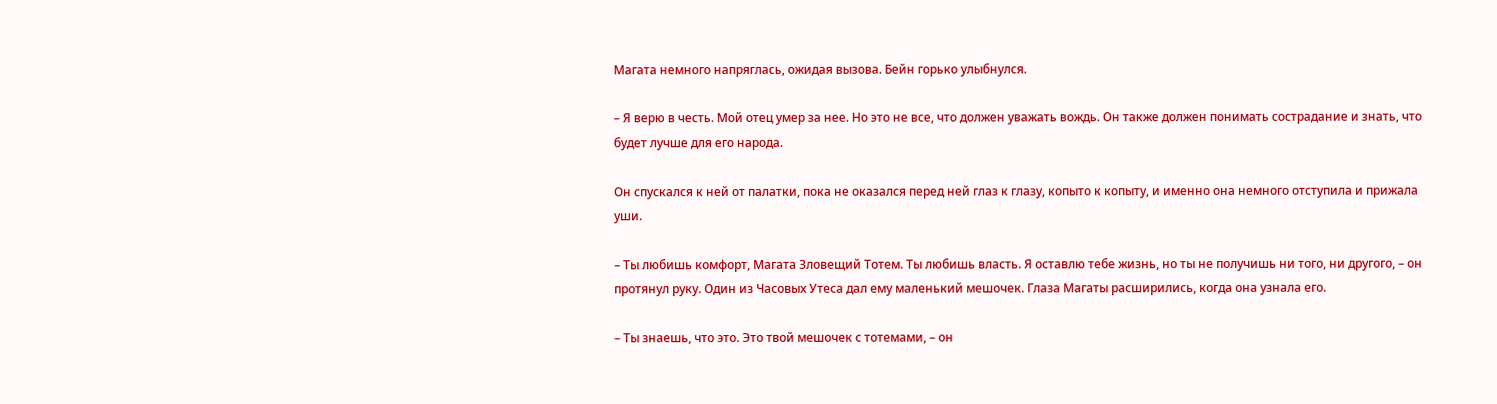Магата немного напряглась, ожидая вызова. Бейн горько улыбнулся.

– Я верю в честь. Мой отец умер за нее. Но это не все, что должен уважать вождь. Он также должен понимать сострадание и знать, что будет лучше для его народа.

Он спускался к ней от палатки, пока не оказался перед ней глаз к глазу, копыто к копыту, и именно она немного отступила и прижала уши.

– Ты любишь комфорт, Магата Зловещий Тотем. Ты любишь власть. Я оставлю тебе жизнь, но ты не получишь ни того, ни другого, – он протянул руку. Один из Часовых Утеса дал ему маленький мешочек. Глаза Магаты расширились, когда она узнала его.

– Ты знаешь, что это. Это твой мешочек с тотемами, – он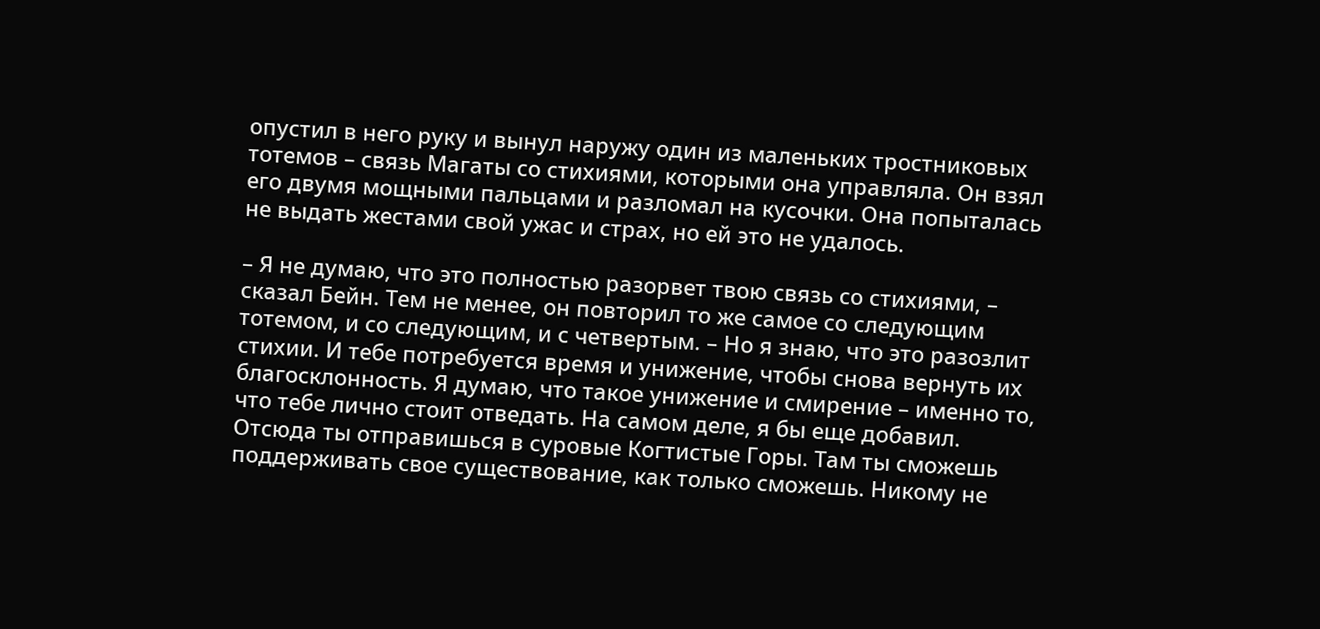опустил в него руку и вынул наружу один из маленьких тростниковых тотемов – связь Магаты со стихиями, которыми она управляла. Он взял его двумя мощными пальцами и разломал на кусочки. Она попыталась не выдать жестами свой ужас и страх, но ей это не удалось.

– Я не думаю, что это полностью разорвет твою связь со стихиями, – сказал Бейн. Тем не менее, он повторил то же самое со следующим тотемом, и со следующим, и с четвертым. – Но я знаю, что это разозлит стихии. И тебе потребуется время и унижение, чтобы снова вернуть их благосклонность. Я думаю, что такое унижение и смирение – именно то, что тебе лично стоит отведать. На самом деле, я бы еще добавил. Отсюда ты отправишься в суровые Когтистые Горы. Там ты сможешь поддерживать свое существование, как только сможешь. Никому не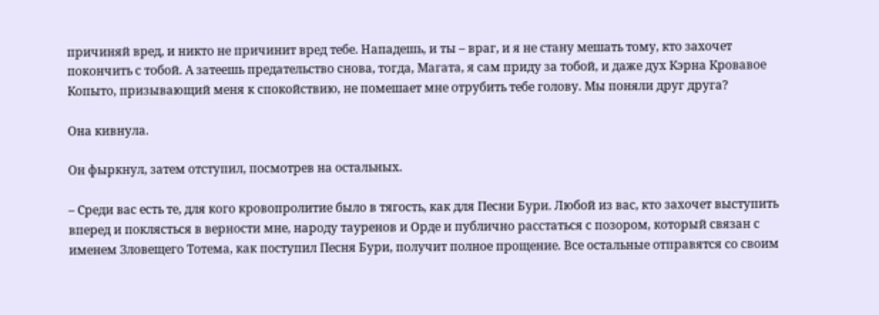причиняй вред, и никто не причинит вред тебе. Нападешь, и ты – враг, и я не стану мешать тому, кто захочет покончить с тобой. А затеешь предательство снова, тогда, Магата, я сам приду за тобой, и даже дух Кэрна Кровавое Копыто, призывающий меня к спокойствию, не помешает мне отрубить тебе голову. Мы поняли друг друга?

Она кивнула.

Он фыркнул, затем отступил, посмотрев на остальных.

– Среди вас есть те, для кого кровопролитие было в тягость, как для Песни Бури. Любой из вас, кто захочет выступить вперед и поклясться в верности мне, народу тауренов и Орде и публично расстаться с позором, который связан с именем Зловещего Тотема, как поступил Песня Бури, получит полное прощение. Все остальные отправятся со своим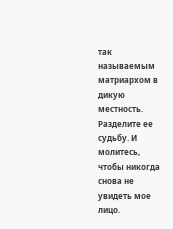так называемым матриархом в дикую местность. Разделите ее судьбу. И молитесь, чтобы никогда снова не увидеть мое лицо.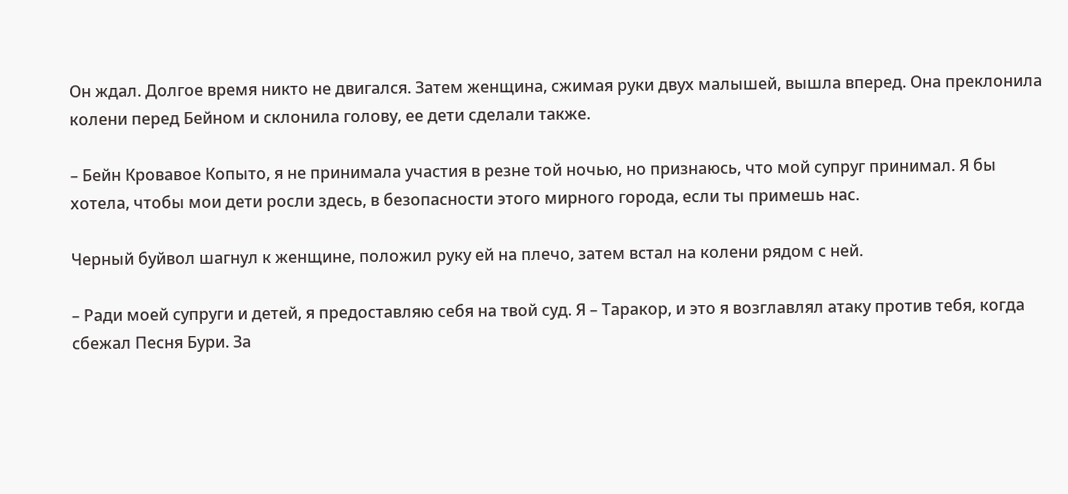Он ждал. Долгое время никто не двигался. Затем женщина, сжимая руки двух малышей, вышла вперед. Она преклонила колени перед Бейном и склонила голову, ее дети сделали также.

– Бейн Кровавое Копыто, я не принимала участия в резне той ночью, но признаюсь, что мой супруг принимал. Я бы хотела, чтобы мои дети росли здесь, в безопасности этого мирного города, если ты примешь нас.

Черный буйвол шагнул к женщине, положил руку ей на плечо, затем встал на колени рядом с ней.

– Ради моей супруги и детей, я предоставляю себя на твой суд. Я – Таракор, и это я возглавлял атаку против тебя, когда сбежал Песня Бури. За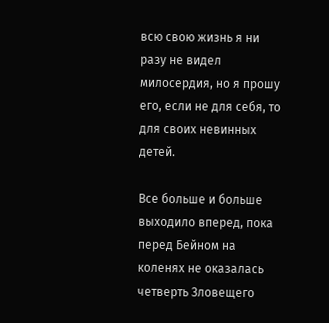всю свою жизнь я ни разу не видел милосердия, но я прошу его, если не для себя, то для своих невинных детей.

Все больше и больше выходило вперед, пока перед Бейном на коленях не оказалась четверть Зловещего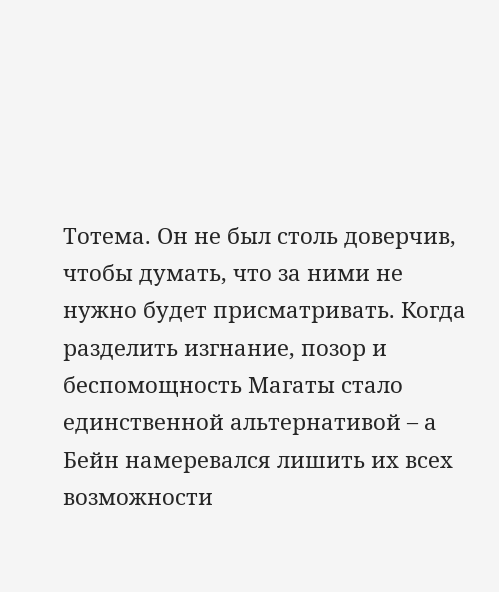Тотема. Он не был столь доверчив, чтобы думать, что за ними не нужно будет присматривать. Когда разделить изгнание, позор и беспомощность Магаты стало единственной альтернативой – а Бейн намеревался лишить их всех возможности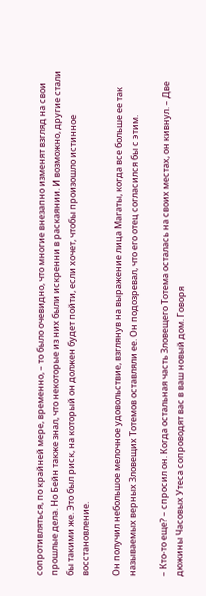сопротивляться, по крайней мере, временно, – то было очевидно, что многие внезапно изменят взгляд на свои прошлые дела. Но Бейн также знал, что некоторые из них были искренни в раскаянии. И возможно, другие стали бы такими же. Это был риск, на который он должен будет пойти, если хочет, чтобы произошло истинное восстановление.

Он получил небольшое мелочное удовольствие, взглянув на выражение лица Магаты, когда все больше ее так называемых верных Зловещих Тотемов оставляли ее. Он подозревал, что его отец согласился бы с этим.

– Кто-то еще? – спросил он. Когда остальная часть Зловещего Тотема осталась на своих местах, он кивнул. – Две дюжины Часовых Утеса сопроводят вас в ваш новый дом. Говоря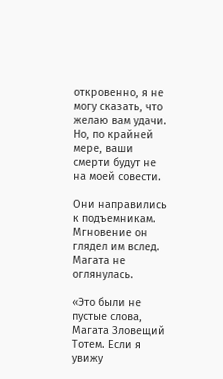откровенно, я не могу сказать, что желаю вам удачи. Но, по крайней мере, ваши смерти будут не на моей совести.

Они направились к подъемникам. Мгновение он глядел им вслед. Магата не оглянулась.

«Это были не пустые слова, Магата Зловещий Тотем. Если я увижу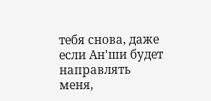тебя снова, даже если Ан'ши будет направлять меня,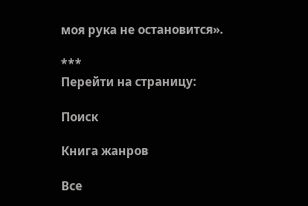моя рука не остановится».

***
Перейти на страницу:

Поиск

Книга жанров

Все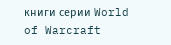книги серии World of Warcraft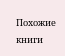Похожие книги